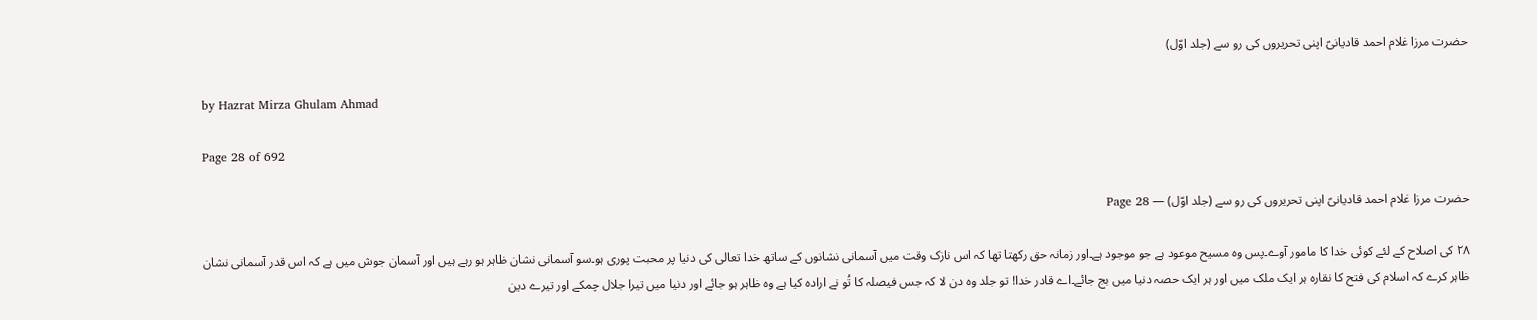حضرت مرزا غلام احمد قادیانیؑ اپنی تحریروں کی رو سے (جلد اوّل)

by Hazrat Mirza Ghulam Ahmad

Page 28 of 692

حضرت مرزا غلام احمد قادیانیؑ اپنی تحریروں کی رو سے (جلد اوّل) — Page 28

۲۸ کی اصلاح کے لئے کوئی خدا کا مامور آوے۔پس وہ مسیح موعود ہے جو موجود ہے۔اور زمانہ حق رکھتا تھا کہ اس نازک وقت میں آسمانی نشانوں کے ساتھ خدا تعالی کی دنیا پر محبت پوری ہو۔سو آسمانی نشان ظاہر ہو رہے ہیں اور آسمان جوش میں ہے کہ اس قدر آسمانی نشان ظاہر کرے کہ اسلام کی فتح کا نقارہ ہر ایک ملک میں اور ہر ایک حصہ دنیا میں بج جائے۔اے قادر خدا! تو جلد وہ دن لا کہ جس فیصلہ کا تُو نے ارادہ کیا ہے وہ ظاہر ہو جائے اور دنیا میں تیرا جلال چمکے اور تیرے دین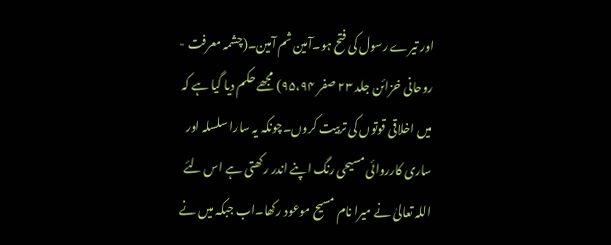اور تیرے رسول کی فتح ہو۔آمین ثم آمین۔(چشمہ معرفت - روحانی خزائن جلد ۲۳ صفر ۹۵،۹۴) مجھے حکم دیا گیا ہے کہ میں اخلاقی قوتوں کی تربیت کروں۔چونکہ یہ سارا سلسلہ اور ساری کارروائی مسیحی رنگ اپنے اندر رکھتی ہے اس لئے اللہ تعالیٰ نے میرا نام مسیح موعود رکھا۔اب جبکہ میں نے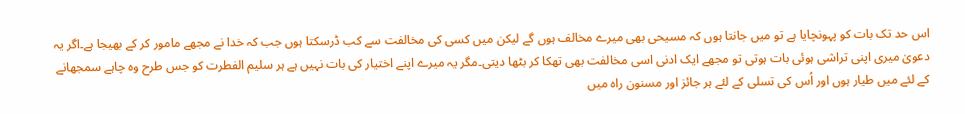اس حد تک بات کو پہونچایا ہے تو میں جانتا ہوں کہ مسیحی بھی میرے مخالف ہوں گے لیکن میں کسی کی مخالفت سے کب ڈرسکتا ہوں جب کہ خدا نے مجھے مامور کر کے بھیجا ہے۔اگر یہ دعویٰ میری اپنی تراشی ہوئی بات ہوتی تو مجھے ایک ادنی اسی مخالفت بھی تھکا کر بٹھا دیتی۔مگر یہ میرے اپنے اختیار کی بات نہیں ہے ہر سلیم الفطرت کو جس طرح وہ چاہے سمجھانے کے لئے میں طیار ہوں اور اُس کی تسلی کے لئے ہر جائز اور مسنون راہ میں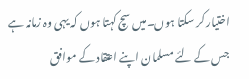اختیار کر سکتا ہوں۔میں سچ کہتا ہوں کہ یہی وہ زمانہ ہے جس کے لئے مسلمان اپنے اعتقاد کے موافق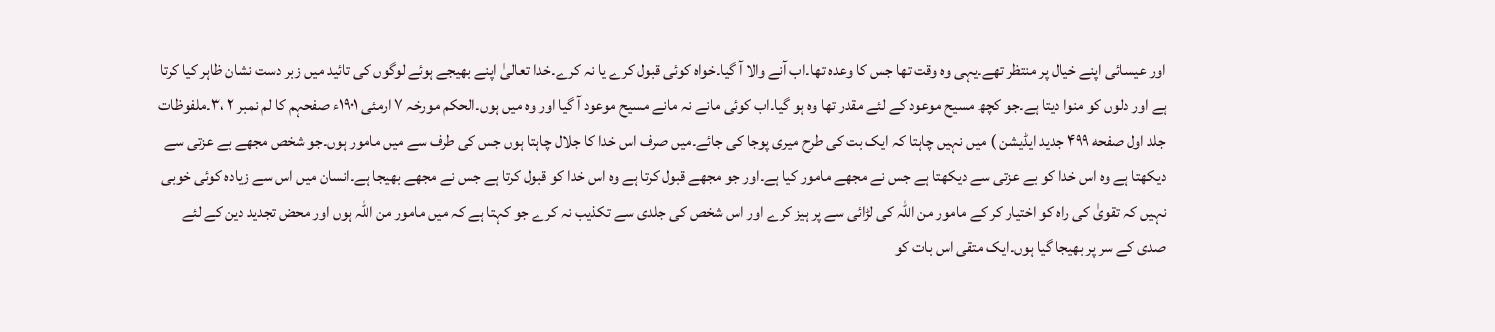اور عیسائی اپنے خیال پر منتظر تھے۔یہی وہ وقت تھا جس کا وعدہ تھا۔اب آنے والا آ گیا۔خواہ کوئی قبول کرے یا نہ کرے۔خدا تعالیٰ اپنے بھیجے ہوئے لوگوں کی تائید میں زبر دست نشان ظاہر کیا کرتا ہے اور دلوں کو منوا دیتا ہے۔جو کچھ مسیح موعود کے لئے مقدر تھا وہ ہو گیا۔اب کوئی مانے نہ مانے مسیح موعود آ گیا اور وہ میں ہوں۔الحکم مورخہ ۷ ارمئی ۱۹۰۱ء صفحہم کا لم نمبر ۲ ،۳۔ملفوظات جلد اول صفحه ۴۹۹ جدید ایڈیشن ) میں نہیں چاہتا کہ ایک بت کی طرح میری پوجا کی جائے۔میں صرف اس خدا کا جلال چاہتا ہوں جس کی طرف سے میں مامور ہوں۔جو شخص مجھے بے عزتی سے دیکھتا ہے وہ اس خدا کو بے عزتی سے دیکھتا ہے جس نے مجھے مامور کیا ہے۔اور جو مجھے قبول کرتا ہے وہ اس خدا کو قبول کرتا ہے جس نے مجھے بھیجا ہے۔انسان میں اس سے زیادہ کوئی خوبی نہیں کہ تقویٰ کی راہ کو اختیار کر کے مامور من اللہ کی لڑائی سے پر ہیز کرے اور اس شخص کی جلدی سے تکذیب نہ کرے جو کہتا ہے کہ میں مامور من اللہ ہوں اور محض تجدید دین کے لئے صدی کے سر پر بھیجا گیا ہوں۔ایک متقی اس بات کو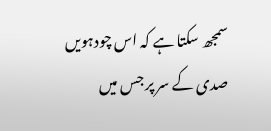سمجھ سکتا ہے کہ اس چودہویں صدی کے سر پر جس میں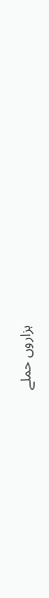ہزاروں حملے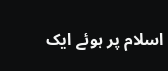اسلام پر ہوئے ایک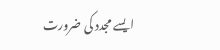ایسے مجدد کی ضرورت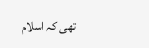تھی کہ اسلام